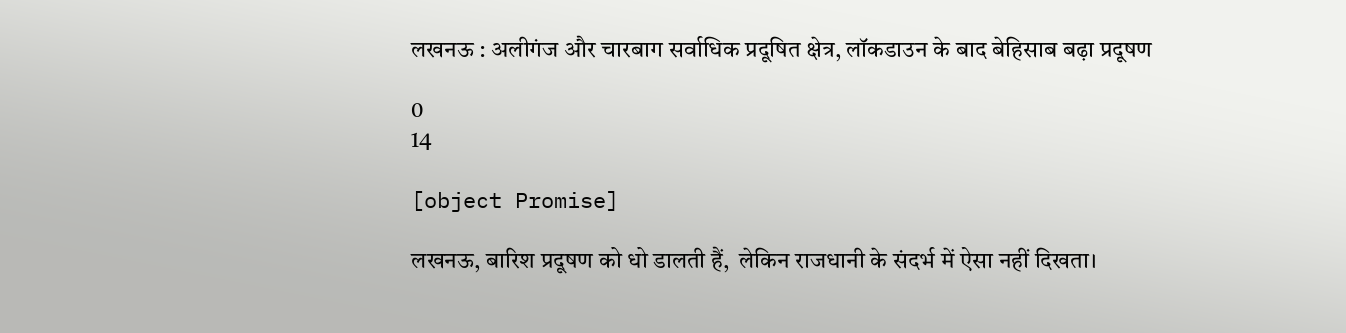लखनऊ : अलीगंज और चारबाग सर्वाधिक प्रदूषित क्षेत्र, लॉकडाउन के बाद बेहिसाब बढ़ा प्रदूषण

0
14

[object Promise]

लखनऊ, बारिश प्रदूषण को धो डालती हैं,  लेकिन राजधानी के संदर्भ में ऐसा नहीं दिखता।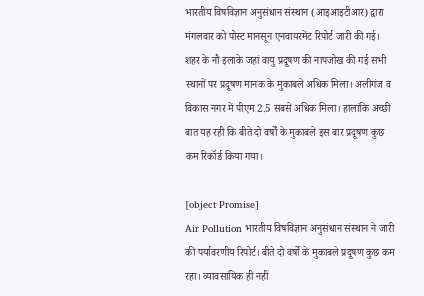भारतीय विषविज्ञान अनुसंधान संस्थान (आइआइटीआर) द्वारा मंगलवार को पोस्ट मानसून एनवायरमेंट रिपोर्ट जारी की गई। शहर के नौ इलाके जहां वायु प्रदूषण की नापजोख की गई सभी स्थानों पर प्रदूषण मानक के मुकाबले अधिक मिला। अलीगंज व विकास नगर में पीएम 2.5 सबसे अधिक मिला। हालांकि अच्छी बात यह रही कि बीते दो वर्षों के मुकाबले इस बार प्रदूषण कुछ कम रिकॉर्ड किया गया।

[object Promise]
Air Pollution भारतीय विषविज्ञान अनुसंधान संस्थान ने जारी की पर्यावरणीय रिपोर्ट। बीते दो वर्षो के मुकाबले प्रदूषण कुछ कम रहा। व्यावसायिक ही नहीं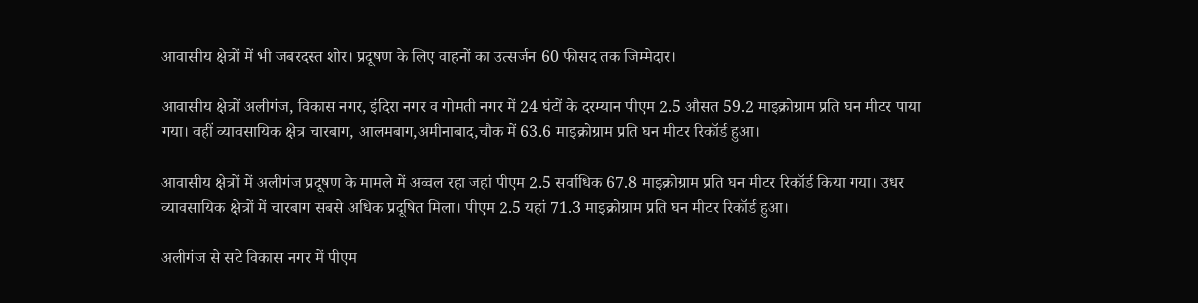आवासीय क्षेत्रों में भी जबरदस्त शोर। प्रदूषण के लिए वाहनों का उत्सर्जन 60 फीसद तक जिम्मेदार।

आवासीय क्षेत्रों अलीगंज, विकास नगर, इंदिरा नगर व गोमती नगर में 24 घंटों के दरम्यान पीएम 2.5 औसत 59.2 माइक्रोग्राम प्रति घन मीटर पाया गया। वहीं व्यावसायिक क्षेत्र चारबाग, आलमबाग,अमीनाबाद,चौक में 63.6 माइक्रोग्राम प्रति घन मीटर रिकॉर्ड हुआ।

आवासीय क्षेत्रों में अलीगंज प्रदूषण के मामले में अव्वल रहा जहां पीएम 2.5 सर्वाधिक 67.8 माइक्रोग्राम प्रति घन मीटर रिकॉर्ड किया गया। उधर व्यावसायिक क्षेत्रों में चारबाग सबसे अधिक प्रदूषित मिला। पीएम 2.5 यहां 71.3 माइक्रोग्राम प्रति घन मीटर रिकॉर्ड हुआ।

अलीगंज से सटे विकास नगर में पीएम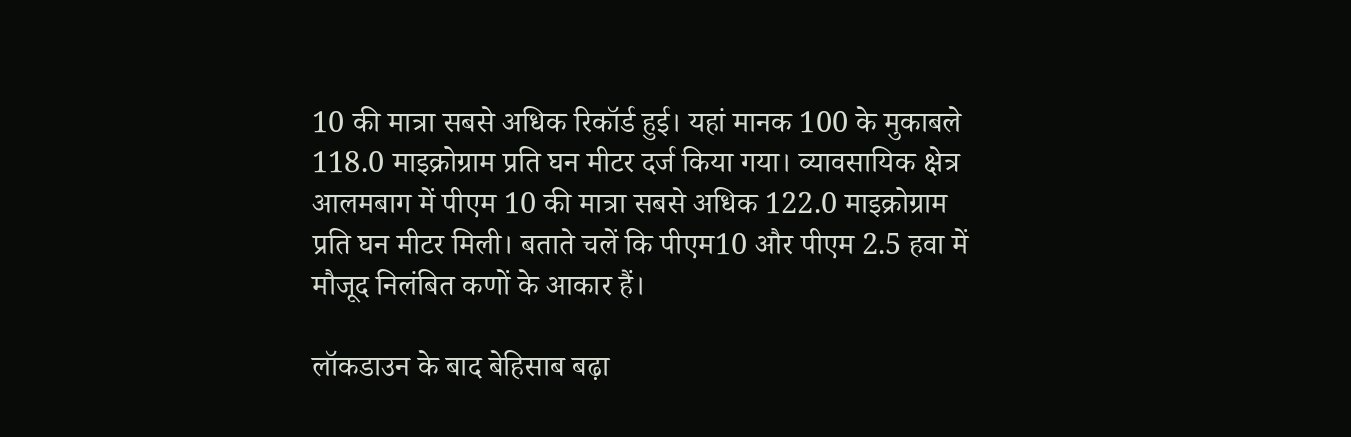10 की मात्रा सबसे अधिक रिकॉर्ड हुई। यहां मानक 100 के मुकाबले 118.0 माइक्रोग्राम प्रति घन मीटर दर्ज किया गया। व्यावसायिक क्षेत्र आलमबाग में पीएम 10 की मात्रा सबसे अधिक 122.0 माइक्रोग्राम प्रति घन मीटर मिली। बताते चलें कि पीएम10 और पीएम 2.5 हवा में मौजूद निलंबित कणों के आकार हैं।

लॉकडाउन के बाद बेहिसाब बढ़ा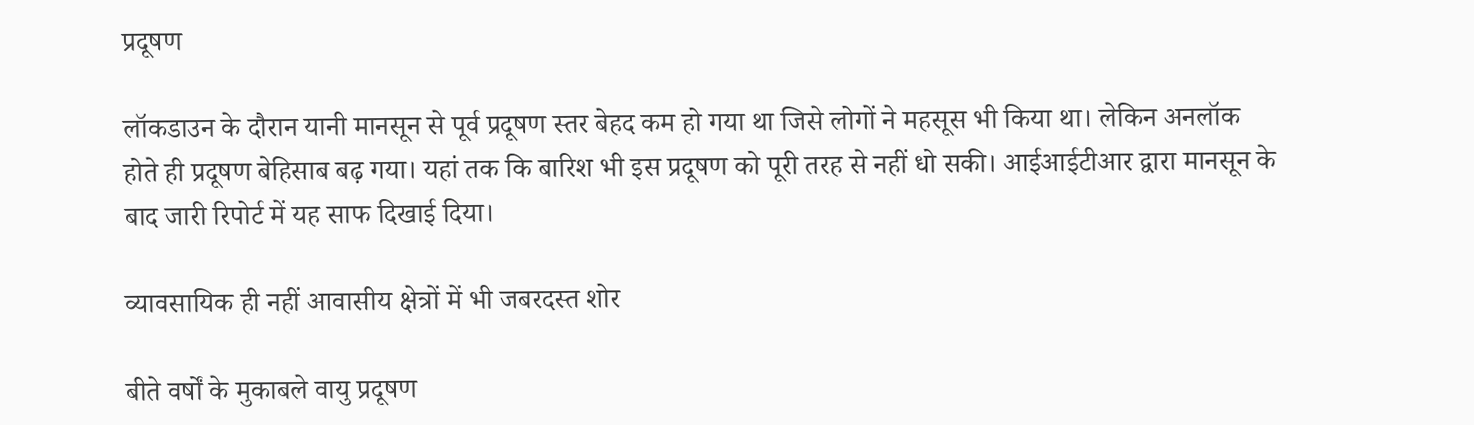प्रदूषण

लॉकडाउन के दौरान यानी मानसून से पूर्व प्रदूषण स्तर बेहद कम हो गया था जिसे लोगों ने महसूस भी किया था। लेकिन अनलॉक होते ही प्रदूषण बेहिसाब बढ़ गया। यहां तक कि बारिश भी इस प्रदूषण को पूरी तरह से नहीं धो सकी। आईआईटीआर द्वारा मानसून के बाद जारी रिपोर्ट में यह साफ दिखाई दिया।

व्यावसायिक ही नहीं आवासीय क्षेत्रों में भी जबरदस्त शोर

बीते वर्षों के मुकाबले वायु प्रदूषण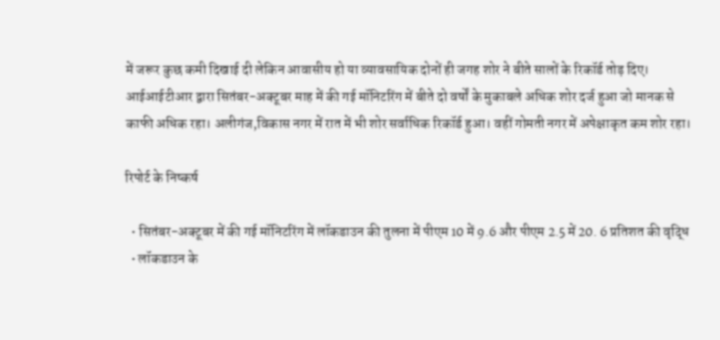में जरूर कुछ कमी दिखाई दी लेकिन आवासीय हो या व्यावसायिक दोनों ही जगह शोर ने बीते सालों के रिकॉर्ड तोड़ दिए। आईआईटीआर द्वारा सितंबर-अक्टूबर माह में की गई मॉनिटरिंग में बीते दो वर्षों के मुकाबले अधिक शोर दर्ज हुआ जो मानक से काफी अधिक रहा। अलीगंज,विकास नगर में रात में भी शोर सर्वाधिक रिकॉर्ड हुआ। वहीं गोमती नगर में अपेक्षाकृत कम शोर रहा।

रिपोर्ट के निष्कर्ष

  • सितंबर-अक्टूबर में की गई मॉनिटरिंग में लॉकडाउन की तुलना में पीएम 10 में 9.6 और पीएम 2.5 में 20. 6 प्रतिशत की वृद्धि
  • लॉकडाउन के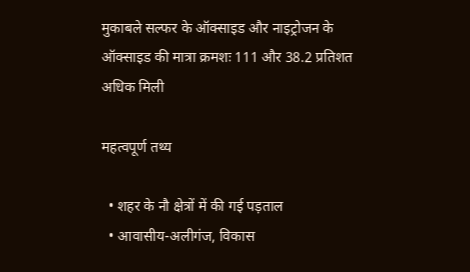मुकाबले सल्फर के ऑक्साइड और नाइट्रोजन के ऑक्साइड की मात्रा क्रमशः 111 और 38.2 प्रतिशत अधिक मिली

महत्वपूर्ण तथ्य

  • शहर के नौ क्षेत्रों में की गई पड़ताल
  • आवासीय-अलीगंज, विकास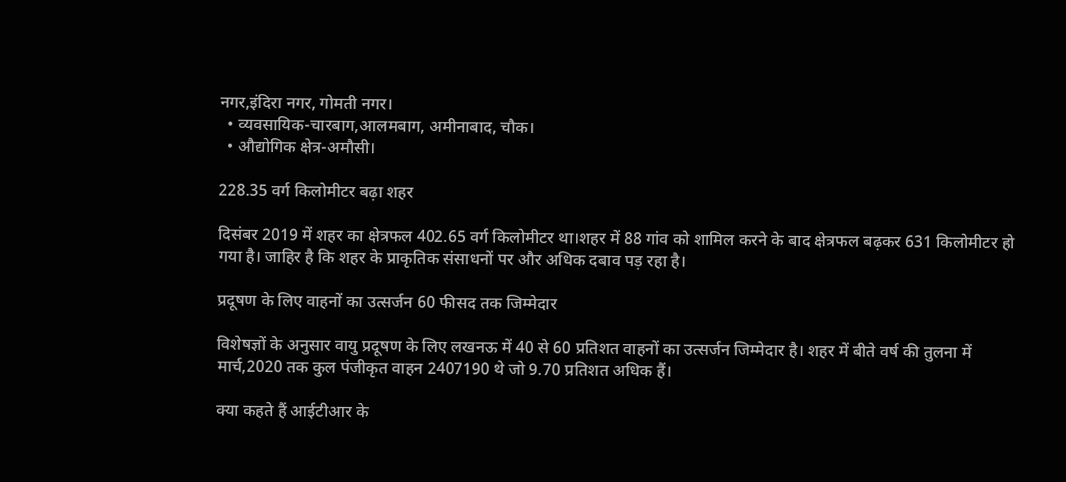नगर,इंदिरा नगर, गोमती नगर।
  • व्यवसायिक-चारबाग,आलमबाग, अमीनाबाद, चौक।
  • औद्योगिक क्षेत्र-अमौसी।

228.35 वर्ग किलोमीटर बढ़ा शहर

दिसंबर 2019 में शहर का क्षेत्रफल 402.65 वर्ग किलोमीटर था।शहर में 88 गांव को शामिल करने के बाद क्षेत्रफल बढ़कर 631 किलोमीटर हो गया है। जाहिर है कि शहर के प्राकृतिक संसाधनों पर और अधिक दबाव पड़ रहा है।

प्रदूषण के लिए वाहनों का उत्सर्जन 60 फीसद तक जिम्मेदार

विशेषज्ञों के अनुसार वायु प्रदूषण के लिए लखनऊ में 40 से 60 प्रतिशत वाहनों का उत्सर्जन जिम्मेदार है। शहर में बीते वर्ष की तुलना में मार्च,2020 तक कुल पंजीकृत वाहन 2407190 थे जो 9.70 प्रतिशत अधिक हैं।

क्या कहते हैं आईटीआर के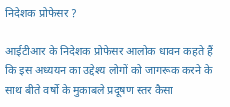निदेशक प्रोफेसर ?

आईटीआर के निदेशक प्रोफेसर आलोक धावन कहते हैं कि इस अध्ययन का उद्देश्य लोगों को जागरूक करने के साथ बीते वर्षो के मुकाबले प्रदूषण स्तर कैसा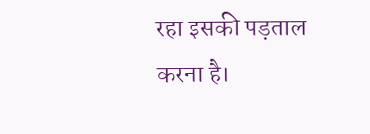रहा इसकी पड़ताल करना है।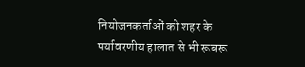नियोजनकर्ताओं को शहर के पर्यावरणीय हालात से भी रूबरू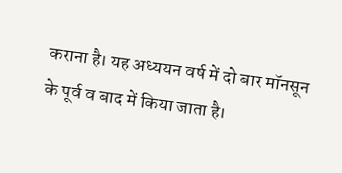कराना है। यह अध्ययन वर्ष में दो बार मॉनसून के पूर्व व बाद में किया जाता है।